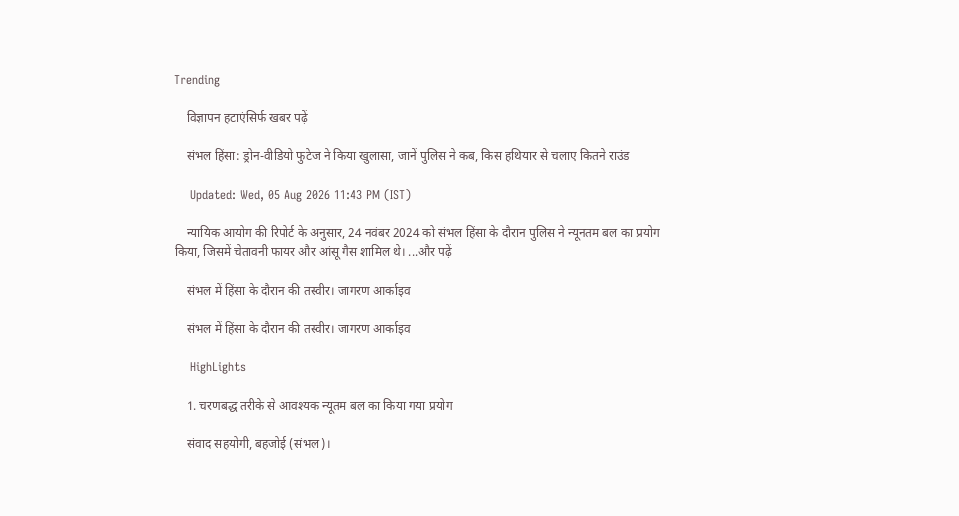Trending

    विज्ञापन हटाएंसिर्फ खबर पढ़ें

    संभल हिंसा: ड्रोन-वीडियो फुटेज ने क‍िया खुलासा, जानें पुलिस ने कब, किस हथियार से चलाए कितने राउंड

    Updated: Wed, 05 Aug 2026 11:43 PM (IST)

    न्यायिक आयोग की रिपोर्ट के अनुसार, 24 नवंबर 2024 को संभल हिंसा के दौरान पुलिस ने न्यूनतम बल का प्रयोग किया, जिसमें चेतावनी फायर और आंसू गैस शामिल थे। ...और पढ़ें

    संभल में हिंसा के दौरान की तस्वीर। जागरण आर्काइव

    संभल में हिंसा के दौरान की तस्वीर। जागरण आर्काइव

    HighLights

    1. चरणबद्ध तरीके से आवश्‍यक न्‍यूतम बल का क‍िया गया प्रयोग

    संवाद सहयोगी, बहजोई (संभल)।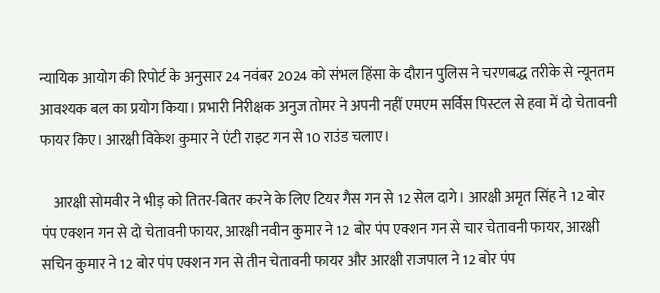न्यायिक आयोग की रिपोर्ट के अनुसार 24 नवंबर 2024 को संभल हिंसा के दौरान पुलिस ने चरणबद्ध तरीके से न्यूनतम आवश्यक बल का प्रयोग किया। प्रभारी निरीक्षक अनुज तोमर ने अपनी नहीं एमएम सर्विस पिस्टल से हवा में दो चेतावनी फायर किए। आरक्षी विकेश कुमार ने एंटी राइट गन से 10 राउंड चलाए।

    आरक्षी सोमवीर ने भीड़ को तितर-बितर करने के लिए टियर गैस गन से 12 सेल दागे। आरक्षी अमृत सिंह ने 12 बोर पंप एक्शन गन से दो चेतावनी फायर, आरक्षी नवीन कुमार ने 12 बोर पंप एक्शन गन से चार चेतावनी फायर, आरक्षी सचिन कुमार ने 12 बोर पंप एक्शन गन से तीन चेतावनी फायर और आरक्षी राजपाल ने 12 बोर पंप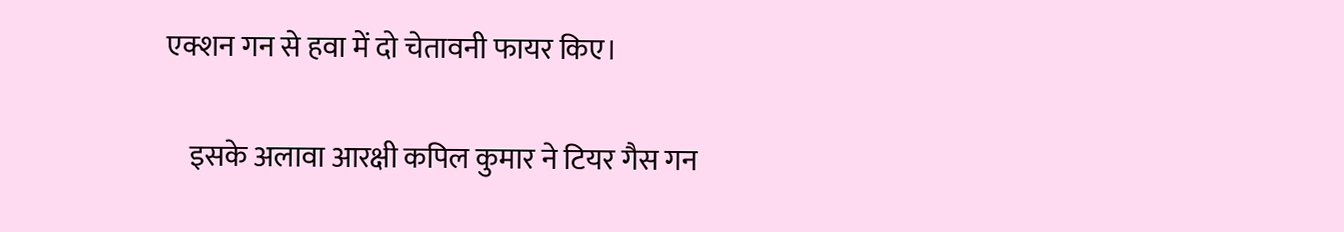एक्शन गन से हवा में दो चेतावनी फायर किए।

    इसके अलावा आरक्षी कपिल कुमार ने टियर गैस गन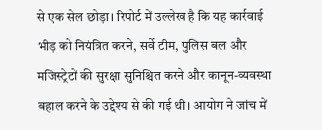से एक सेल छोड़ा। रिपोर्ट में उल्लेख है कि यह कार्रवाई भीड़ को नियंत्रित करने, सर्वे टीम, पुलिस बल और मजिस्ट्रेटों की सुरक्षा सुनिश्चित करने और कानून-व्यवस्था बहाल करने के उद्देश्य से की गई थी। आयोग ने जांच में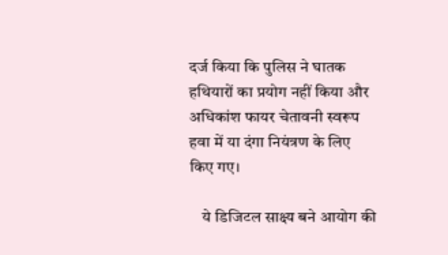दर्ज किया कि पुलिस ने घातक हथियारों का प्रयोग नहीं किया और अधिकांश फायर चेतावनी स्वरूप हवा में या दंगा नियंत्रण के लिए किए गए।

    ये डिजिटल साक्ष्य बने आयोग की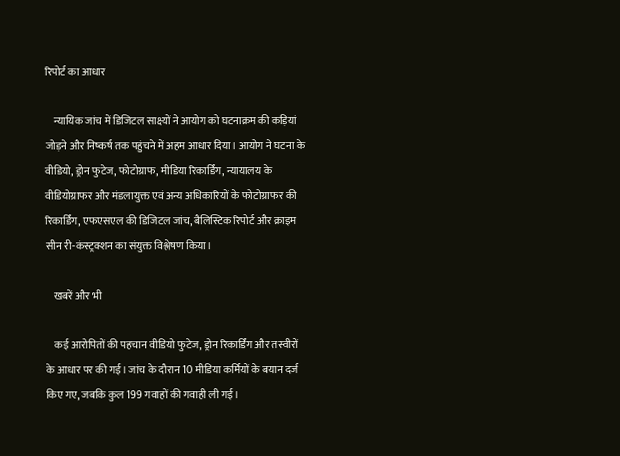रिपोर्ट का आधार

    न्यायिक जांच में डिजिटल साक्ष्यों ने आयोग को घटनाक्रम की कड़ियां जोड़ने और निष्कर्ष तक पहुंचने में अहम आधार दिया। आयोग ने घटना के वीडियो, ड्रोन फुटेज, फोटोग्राफ, मीडिया रिकार्डिंग, न्यायालय के वीडियोग्राफर और मंडलायुक्त एवं अन्य अधिकारियों के फोटोग्राफर की रिकार्डिंग, एफएसएल की डिजिटल जांच, बैलिस्टिक रिपोर्ट और क्राइम सीन री-कंस्ट्रक्शन का संयुक्त विश्लेषण किया।

    खबरें और भी

    कई आरोपितों की पहचान वीडियो फुटेज, ड्रोन रिकार्डिंग और तस्वीरों के आधार पर की गई। जांच के दौरान 10 मीडिया कर्मियों के बयान दर्ज किए गए, जबकि कुल 199 गवाहों की गवाही ली गई।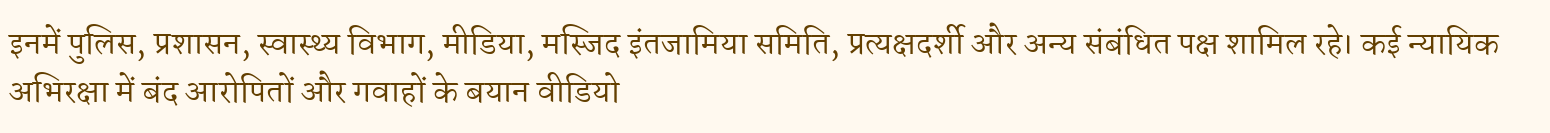इनमें पुलिस, प्रशासन, स्वास्थ्य विभाग, मीडिया, मस्जिद इंतजामिया समिति, प्रत्यक्षदर्शी और अन्य संबंधित पक्ष शामिल रहे। कई न्यायिक अभिरक्षा में बंद आरोपितों और गवाहों के बयान वीडियो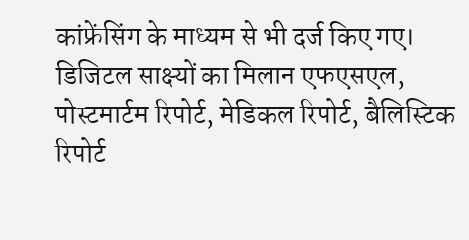कांफ्रेंसिंग के माध्यम से भी दर्ज किए गए। डिजिटल साक्ष्यों का मिलान एफएसएल, पोस्टमार्टम रिपोर्ट, मेडिकल रिपोर्ट, बैलिस्टिक रिपोर्ट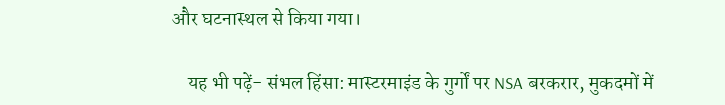और घटनास्थल से किया गया।

    यह भी पढ़ें- संभल हिंसा: मास्टरमाइंड के गुर्गों पर NSA बरकरार, मुकदमों में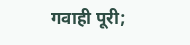गवाही पूरी;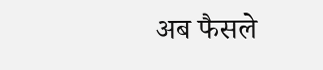अब फैसले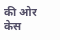की ओर केस